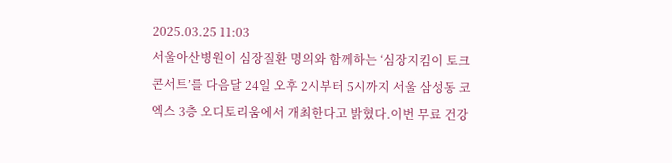2025.03.25 11:03
서울아산병원이 심장질환 명의와 함께하는 ‘심장지킴이 토크콘서트’를 다음달 24일 오후 2시부터 5시까지 서울 삼성동 코엑스 3층 오디토리움에서 개최한다고 밝혔다.이번 무료 건강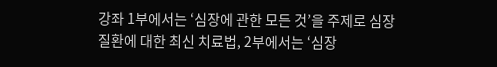강좌 1부에서는 ‘심장에 관한 모든 것’을 주제로 심장질환에 대한 최신 치료법, 2부에서는 ‘심장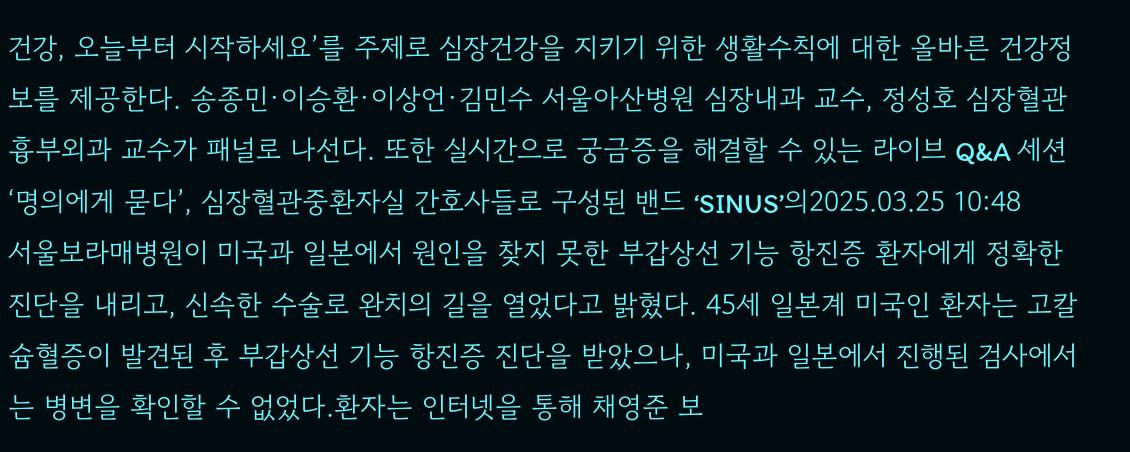건강, 오늘부터 시작하세요’를 주제로 심장건강을 지키기 위한 생활수칙에 대한 올바른 건강정보를 제공한다. 송종민·이승환·이상언·김민수 서울아산병원 심장내과 교수, 정성호 심장혈관흉부외과 교수가 패널로 나선다. 또한 실시간으로 궁금증을 해결할 수 있는 라이브 Q&A 세션 ‘명의에게 묻다’, 심장혈관중환자실 간호사들로 구성된 밴드 ‘SINUS’의2025.03.25 10:48
서울보라매병원이 미국과 일본에서 원인을 찾지 못한 부갑상선 기능 항진증 환자에게 정확한 진단을 내리고, 신속한 수술로 완치의 길을 열었다고 밝혔다. 45세 일본계 미국인 환자는 고칼슘혈증이 발견된 후 부갑상선 기능 항진증 진단을 받았으나, 미국과 일본에서 진행된 검사에서는 병변을 확인할 수 없었다.환자는 인터넷을 통해 채영준 보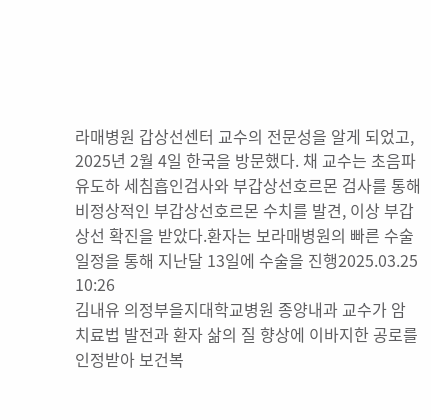라매병원 갑상선센터 교수의 전문성을 알게 되었고, 2025년 2월 4일 한국을 방문했다. 채 교수는 초음파 유도하 세침흡인검사와 부갑상선호르몬 검사를 통해 비정상적인 부갑상선호르몬 수치를 발견, 이상 부갑상선 확진을 받았다.환자는 보라매병원의 빠른 수술 일정을 통해 지난달 13일에 수술을 진행2025.03.25 10:26
김내유 의정부을지대학교병원 종양내과 교수가 암 치료법 발전과 환자 삶의 질 향상에 이바지한 공로를 인정받아 보건복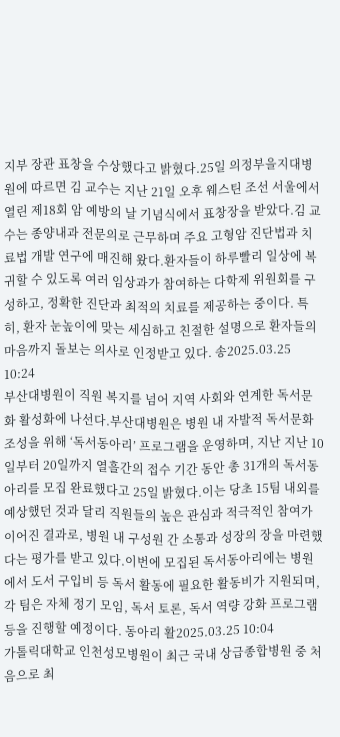지부 장관 표창을 수상했다고 밝혔다.25일 의정부을지대병원에 따르면 김 교수는 지난 21일 오후 웨스틴 조선 서울에서 열린 제18회 암 예방의 날 기념식에서 표창장을 받았다.김 교수는 종양내과 전문의로 근무하며 주요 고형암 진단법과 치료법 개발 연구에 매진해 왔다.환자들이 하루빨리 일상에 복귀할 수 있도록 여러 임상과가 참여하는 다학제 위원회를 구성하고, 정확한 진단과 최적의 치료를 제공하는 중이다. 특히, 환자 눈높이에 맞는 세심하고 친절한 설명으로 환자들의 마음까지 돌보는 의사로 인정받고 있다. 송2025.03.25 10:24
부산대병원이 직원 복지를 넘어 지역 사회와 연계한 독서문화 활성화에 나선다.부산대병원은 병원 내 자발적 독서문화 조성을 위해 ‘독서동아리’ 프로그램을 운영하며, 지난 지난 10일부터 20일까지 열흘간의 접수 기간 동안 총 31개의 독서동아리를 모집 완료했다고 25일 밝혔다.이는 당초 15팀 내외를 예상했던 것과 달리 직원들의 높은 관심과 적극적인 참여가 이어진 결과로, 병원 내 구성원 간 소통과 성장의 장을 마련했다는 평가를 받고 있다.이번에 모집된 독서동아리에는 병원에서 도서 구입비 등 독서 활동에 필요한 활동비가 지원되며, 각 팀은 자체 정기 모임, 독서 토론, 독서 역량 강화 프로그램 등을 진행할 예정이다. 동아리 활2025.03.25 10:04
가톨릭대학교 인천성모병원이 최근 국내 상급종합병원 중 처음으로 최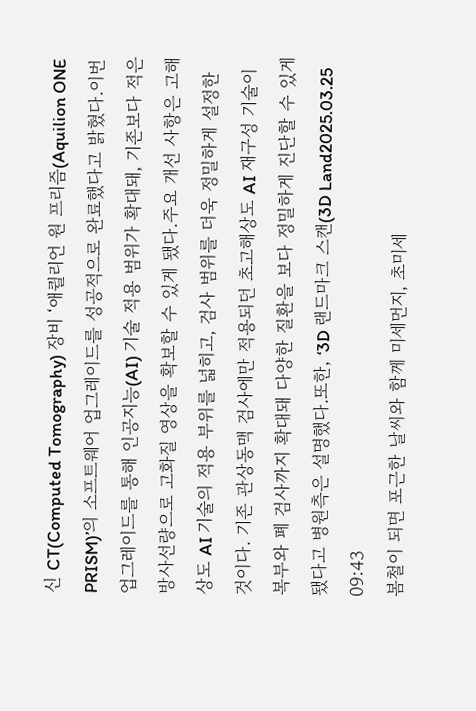신 CT(Computed Tomography) 장비 ‘애퀼리언 원 프리즘(Aquilion ONE PRISM)’의 소프트웨어 업그레이드를 성공적으로 완료했다고 밝혔다.이번 업그레이드를 통해 인공지능(AI) 기술 적용 범위가 확대돼, 기존보다 적은 방사선량으로 고화질 영상을 확보할 수 있게 됐다.주요 개선 사항은 고해상도 AI 기술의 적용 부위를 넓히고, 검사 범위를 더욱 정밀하게 설정한 것이다. 기존 관상동맥 검사에만 적용되던 초고해상도 AI 재구성 기술이 복부와 폐 검사까지 확대돼 다양한 질환을 보다 정밀하게 진단할 수 있게 됐다고 병원측은 설명했다.또한, ‘3D 랜드마크 스캔(3D Land2025.03.25 09:43
봄철이 되면 포근한 날씨와 함께 미세먼지, 초미세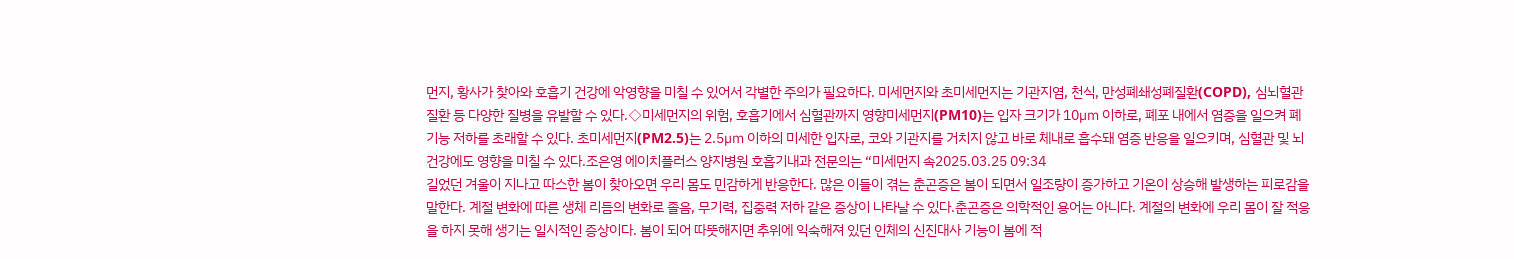먼지, 황사가 찾아와 호흡기 건강에 악영향을 미칠 수 있어서 각별한 주의가 필요하다. 미세먼지와 초미세먼지는 기관지염, 천식, 만성폐쇄성폐질환(COPD), 심뇌혈관질환 등 다양한 질병을 유발할 수 있다.◇미세먼지의 위험, 호흡기에서 심혈관까지 영향미세먼지(PM10)는 입자 크기가 10㎛ 이하로, 폐포 내에서 염증을 일으켜 폐기능 저하를 초래할 수 있다. 초미세먼지(PM2.5)는 2.5㎛ 이하의 미세한 입자로, 코와 기관지를 거치지 않고 바로 체내로 흡수돼 염증 반응을 일으키며, 심혈관 및 뇌 건강에도 영향을 미칠 수 있다.조은영 에이치플러스 양지병원 호흡기내과 전문의는 “미세먼지 속2025.03.25 09:34
길었던 겨울이 지나고 따스한 봄이 찾아오면 우리 몸도 민감하게 반응한다. 많은 이들이 겪는 춘곤증은 봄이 되면서 일조량이 증가하고 기온이 상승해 발생하는 피로감을 말한다. 계절 변화에 따른 생체 리듬의 변화로 졸음, 무기력, 집중력 저하 같은 증상이 나타날 수 있다.춘곤증은 의학적인 용어는 아니다. 계절의 변화에 우리 몸이 잘 적응을 하지 못해 생기는 일시적인 증상이다. 봄이 되어 따뜻해지면 추위에 익숙해져 있던 인체의 신진대사 기능이 봄에 적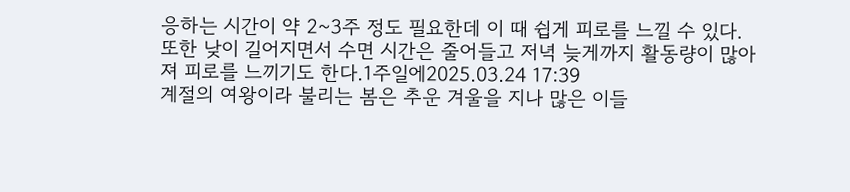응하는 시간이 약 2~3주 정도 필요한데 이 때 쉽게 피로를 느낄 수 있다. 또한 낮이 길어지면서 수면 시간은 줄어들고 저녁 늦게까지 활동량이 많아져 피로를 느끼기도 한다.1주일에2025.03.24 17:39
계절의 여왕이라 불리는 봄은 추운 겨울을 지나 많은 이들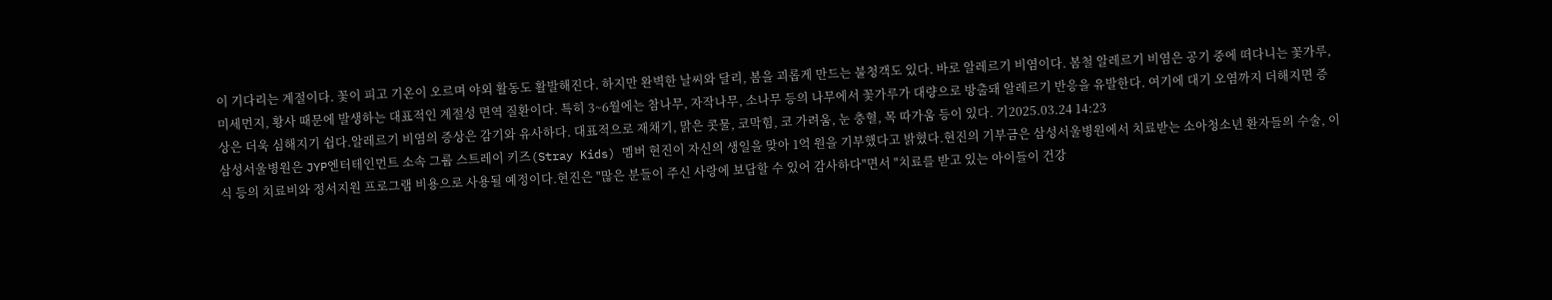이 기다리는 계절이다. 꽃이 피고 기온이 오르며 야외 활동도 활발해진다. 하지만 완벽한 날씨와 달리, 봄을 괴롭게 만드는 불청객도 있다. 바로 알레르기 비염이다. 봄철 알레르기 비염은 공기 중에 떠다니는 꽃가루, 미세먼지, 황사 때문에 발생하는 대표적인 계절성 면역 질환이다. 특히 3~6월에는 참나무, 자작나무, 소나무 등의 나무에서 꽃가루가 대량으로 방출돼 알레르기 반응을 유발한다. 여기에 대기 오염까지 더해지면 증상은 더욱 심해지기 쉽다.알레르기 비염의 증상은 감기와 유사하다. 대표적으로 재채기, 맑은 콧물, 코막힘, 코 가려움, 눈 충혈, 목 따가움 등이 있다. 기2025.03.24 14:23
삼성서울병원은 JYP엔터테인먼트 소속 그룹 스트레이 키즈(Stray Kids) 멤버 현진이 자신의 생일을 맞아 1억 원을 기부했다고 밝혔다.현진의 기부금은 삼성서울병원에서 치료받는 소아청소년 환자들의 수술, 이식 등의 치료비와 정서지원 프로그램 비용으로 사용될 예정이다.현진은 "많은 분들이 주신 사랑에 보답할 수 있어 감사하다"면서 "치료를 받고 있는 아이들이 건강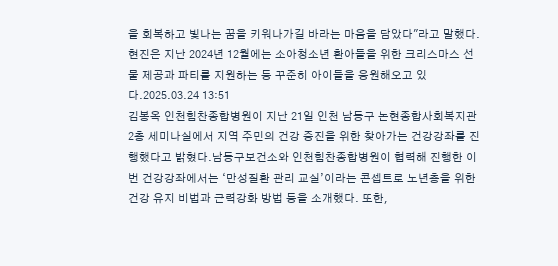을 회복하고 빛나는 꿈을 키워나가길 바라는 마음을 담았다"라고 말했다.현진은 지난 2024년 12월에는 소아청소년 환아들을 위한 크리스마스 선물 제공과 파티를 지원하는 등 꾸준히 아이들을 응원해오고 있다.2025.03.24 13:51
김봉옥 인천힘찬종합병원이 지난 21일 인천 남동구 논현종합사회복지관 2층 세미나실에서 지역 주민의 건강 증진을 위한 찾아가는 건강강좌를 진행했다고 밝혔다.남동구보건소와 인천힘찬종합병원이 협력해 진행한 이번 건강강좌에서는 ‘만성질환 관리 교실’이라는 콘셉트로 노년층을 위한 건강 유지 비법과 근력강화 방법 등을 소개했다. 또한,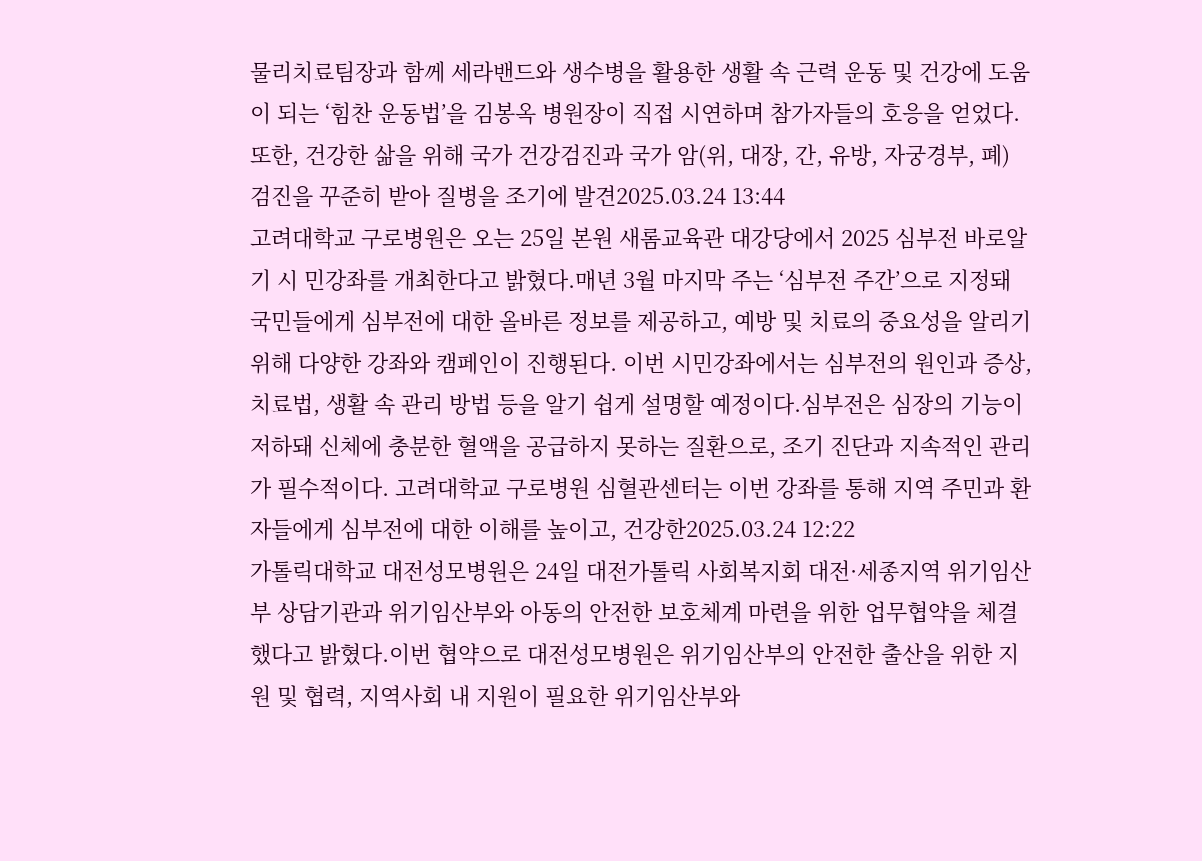물리치료팀장과 함께 세라밴드와 생수병을 활용한 생활 속 근력 운동 및 건강에 도움이 되는 ‘힘찬 운동법’을 김봉옥 병원장이 직접 시연하며 참가자들의 호응을 얻었다.또한, 건강한 삶을 위해 국가 건강검진과 국가 암(위, 대장, 간, 유방, 자궁경부, 폐) 검진을 꾸준히 받아 질병을 조기에 발견2025.03.24 13:44
고려대학교 구로병원은 오는 25일 본원 새롬교육관 대강당에서 2025 심부전 바로알기 시 민강좌를 개최한다고 밝혔다.매년 3월 마지막 주는 ‘심부전 주간’으로 지정돼 국민들에게 심부전에 대한 올바른 정보를 제공하고, 예방 및 치료의 중요성을 알리기 위해 다양한 강좌와 캠페인이 진행된다. 이번 시민강좌에서는 심부전의 원인과 증상, 치료법, 생활 속 관리 방법 등을 알기 쉽게 설명할 예정이다.심부전은 심장의 기능이 저하돼 신체에 충분한 혈액을 공급하지 못하는 질환으로, 조기 진단과 지속적인 관리가 필수적이다. 고려대학교 구로병원 심혈관센터는 이번 강좌를 통해 지역 주민과 환자들에게 심부전에 대한 이해를 높이고, 건강한2025.03.24 12:22
가톨릭대학교 대전성모병원은 24일 대전가톨릭 사회복지회 대전·세종지역 위기임산부 상담기관과 위기임산부와 아동의 안전한 보호체계 마련을 위한 업무협약을 체결했다고 밝혔다.이번 협약으로 대전성모병원은 위기임산부의 안전한 출산을 위한 지원 및 협력, 지역사회 내 지원이 필요한 위기임산부와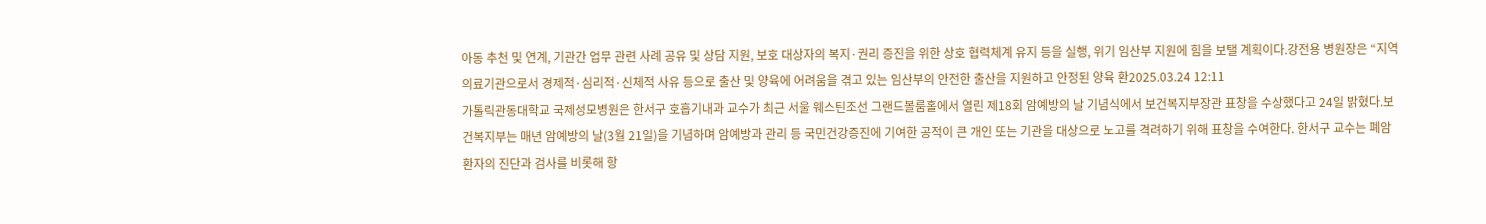아동 추천 및 연계, 기관간 업무 관련 사례 공유 및 상담 지원, 보호 대상자의 복지·권리 증진을 위한 상호 협력체계 유지 등을 실행, 위기 임산부 지원에 힘을 보탤 계획이다.강전용 병원장은 “지역 의료기관으로서 경제적·심리적·신체적 사유 등으로 출산 및 양육에 어려움을 겪고 있는 임산부의 안전한 출산을 지원하고 안정된 양육 환2025.03.24 12:11
가톨릭관동대학교 국제성모병원은 한서구 호흡기내과 교수가 최근 서울 웨스틴조선 그랜드볼룸홀에서 열린 제18회 암예방의 날 기념식에서 보건복지부장관 표창을 수상했다고 24일 밝혔다.보건복지부는 매년 암예방의 날(3월 21일)을 기념하며 암예방과 관리 등 국민건강증진에 기여한 공적이 큰 개인 또는 기관을 대상으로 노고를 격려하기 위해 표창을 수여한다. 한서구 교수는 폐암 환자의 진단과 검사를 비롯해 항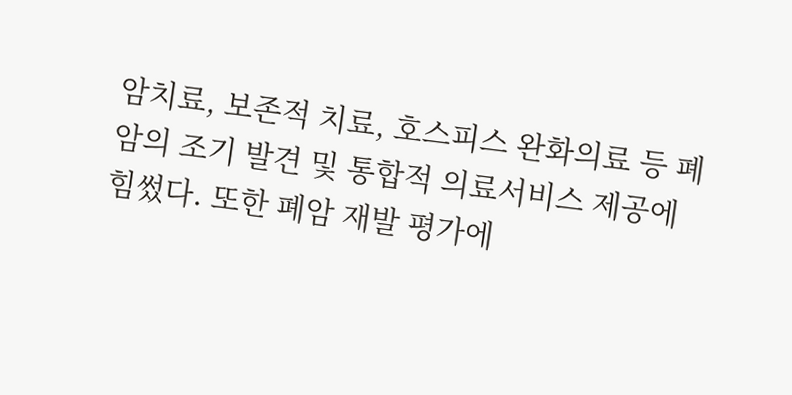암치료, 보존적 치료, 호스피스 완화의료 등 폐암의 조기 발견 및 통합적 의료서비스 제공에 힘썼다. 또한 폐암 재발 평가에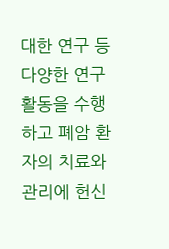대한 연구 등 다양한 연구 활동을 수행하고 폐암 환자의 치료와 관리에 헌신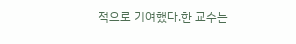적으로 기여했다.한 교수는